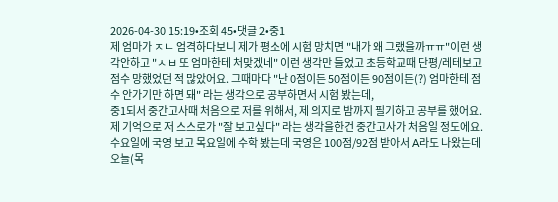2026-04-30 15:19•조회 45•댓글 2•중1
제 엄마가 ㅈㄴ 엄격하다보니 제가 평소에 시험 망치면 "내가 왜 그랬을까ㅠㅠ"이런 생각안하고 "ㅅㅂ 또 엄마한테 처맞겠네" 이런 생각만 들었고 초등학교때 단평/레테보고 점수 망했었던 적 많았어요. 그때마다 "난 0점이든 50점이든 90점이든(?) 엄마한테 점수 안가기만 하면 돼" 라는 생각으로 공부하면서 시험 봤는데,
중1되서 중간고사때 처음으로 저를 위해서, 제 의지로 밤까지 필기하고 공부를 했어요. 제 기억으로 저 스스로가 "잘 보고싶다" 라는 생각을한건 중간고사가 처음일 정도에요. 수요일에 국영 보고 목요일에 수학 봤는데 국영은 100점/92점 받아서 A라도 나왔는데 오늘(목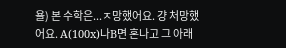욜) 본 수학은...ㅈ망했어요. 걍 처망했어요. A(100x)나B면 혼나고 그 아래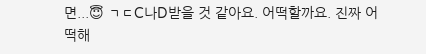면...😇 ㄱㄷC나D받을 것 같아요. 어떡할까요. 진짜 어떡해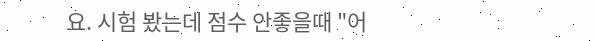요. 시험 봤는데 점수 안좋을때 "어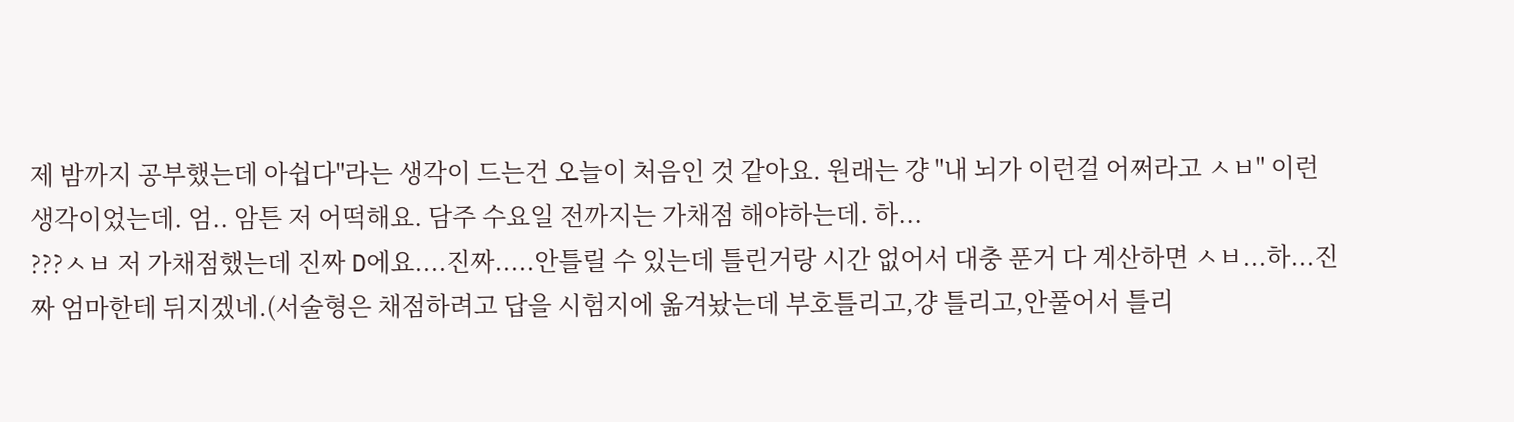제 밤까지 공부했는데 아쉽다"라는 생각이 드는건 오늘이 처음인 것 같아요. 원래는 걍 "내 뇌가 이런걸 어쩌라고 ㅅㅂ" 이런 생각이었는데. 엄.. 암튼 저 어떡해요. 담주 수요일 전까지는 가채점 해야하는데. 하...
???ㅅㅂ 저 가채점했는데 진짜 D에요....진짜.....안틀릴 수 있는데 틀린거랑 시간 없어서 대충 푼거 다 계산하면 ㅅㅂ...하...진짜 엄마한테 뒤지겠네.(서술형은 채점하려고 답을 시험지에 옮겨놨는데 부호틀리고,걍 틀리고,안풀어서 틀리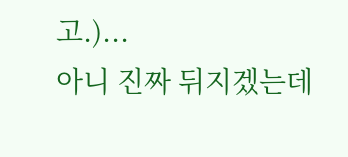고.)...
아니 진짜 뒤지겠는데